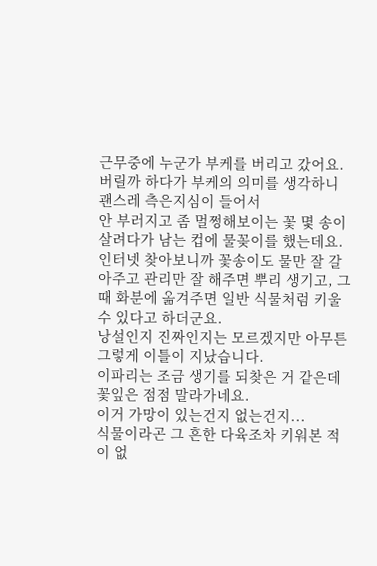근무중에 누군가 부케를 버리고 갔어요.
버릴까 하다가 부케의 의미를 생각하니 괜스레 측은지심이 들어서
안 부러지고 좀 멀쩡해보이는 꽃 몇 송이 살려다가 남는 컵에 물꽂이를 했는데요.
인터넷 찾아보니까 꽃송이도 물만 잘 갈아주고 관리만 잘 해주면 뿌리 생기고, 그 때 화분에 옮겨주면 일반 식물처럼 키울 수 있다고 하더군요.
낭설인지 진짜인지는 모르겠지만 아무튼 그렇게 이틀이 지났습니다.
이파리는 조금 생기를 되찾은 거 같은데 꽃잎은 점점 말라가네요.
이거 가망이 있는건지 없는건지...
식물이라곤 그 흔한 다육조차 키워본 적이 없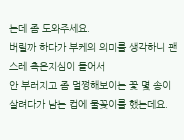는데 좀 도와주세요.
버릴까 하다가 부케의 의미를 생각하니 괜스레 측은지심이 들어서
안 부러지고 좀 멀쩡해보이는 꽃 몇 송이 살려다가 남는 컵에 물꽂이를 했는데요.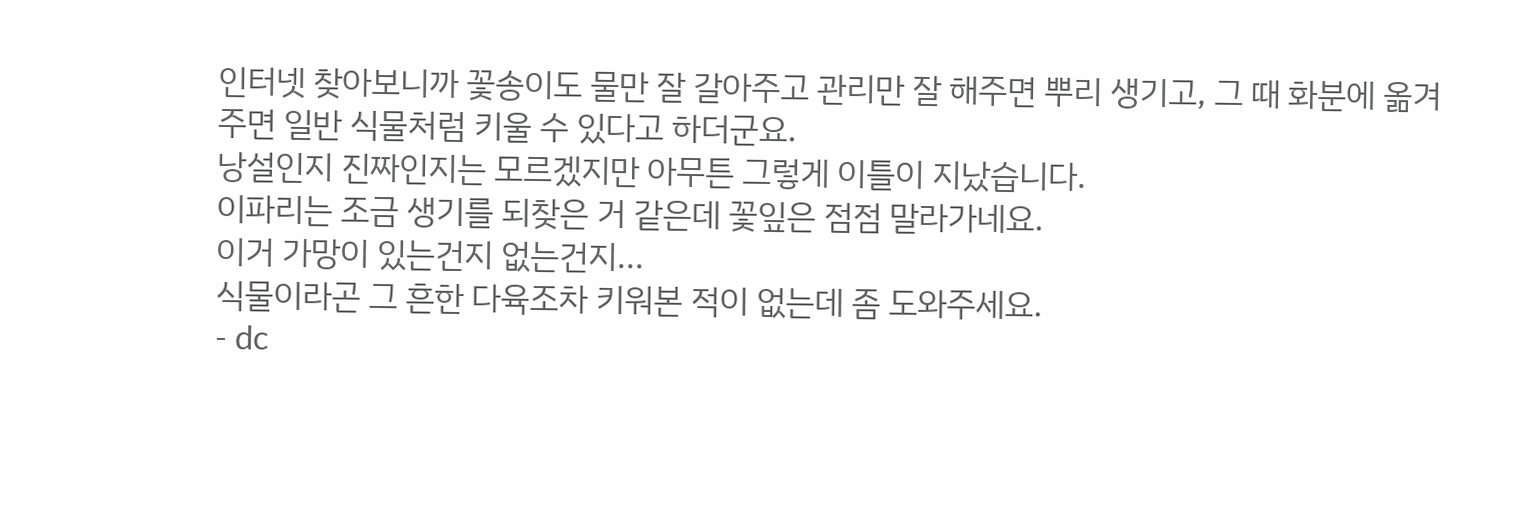인터넷 찾아보니까 꽃송이도 물만 잘 갈아주고 관리만 잘 해주면 뿌리 생기고, 그 때 화분에 옮겨주면 일반 식물처럼 키울 수 있다고 하더군요.
낭설인지 진짜인지는 모르겠지만 아무튼 그렇게 이틀이 지났습니다.
이파리는 조금 생기를 되찾은 거 같은데 꽃잎은 점점 말라가네요.
이거 가망이 있는건지 없는건지...
식물이라곤 그 흔한 다육조차 키워본 적이 없는데 좀 도와주세요.
- dc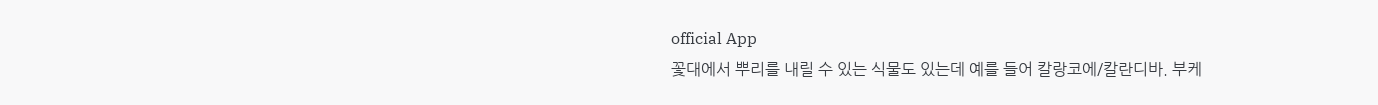official App
꽃대에서 뿌리를 내릴 수 있는 식물도 있는데 예를 들어 칼랑코에/칼란디바. 부케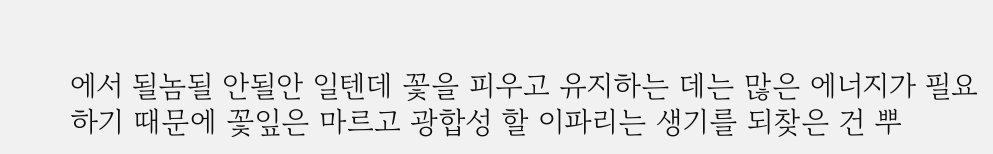에서 될놈될 안될안 일텐데 꽃을 피우고 유지하는 데는 많은 에너지가 필요하기 때문에 꽃잎은 마르고 광합성 할 이파리는 생기를 되찾은 건 뿌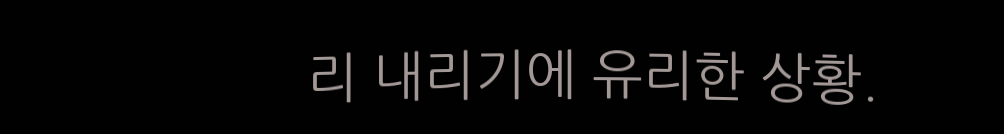리 내리기에 유리한 상황.